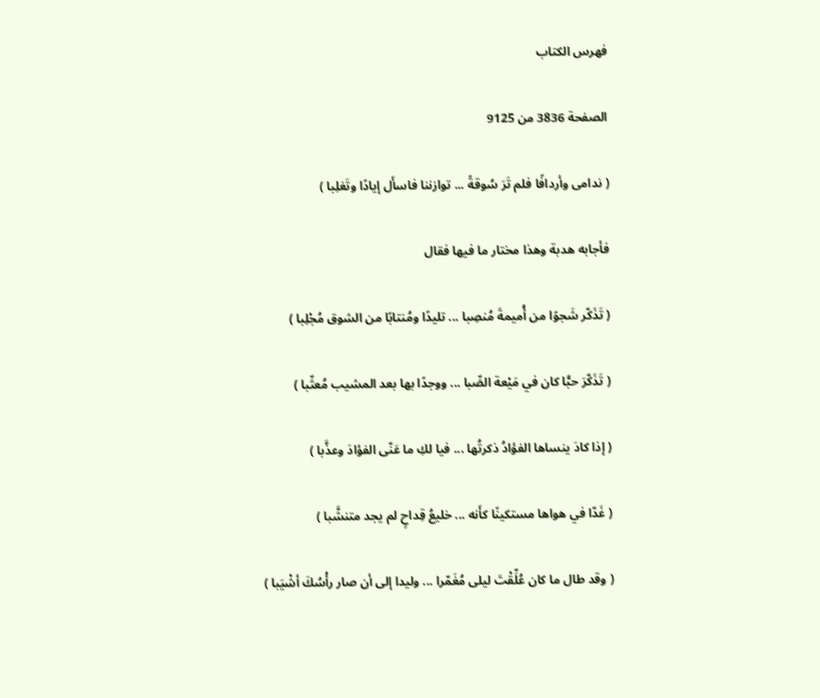فهرس الكتاب

الصفحة 3836 من 9125

( ندامى وأردافًا فلم تَرَ سُوقةً ... توازننا فاسأَل إيادًا وتَغلِبا )

فأجابه هدبة وهذا مختار ما فيها فقال

( تَذَكّر شَجوًا من أُميمةَ مُنصِبا ... تليدًا ومُنتابًا من الشوق مُجْلِبا )

( تَذَكّرَ حبًّا كان في مَيْعة الصِّبا ... ووجدًا بها بعد المشيب مُعتِّبا )

( إذا كادَ ينساها الفؤادُ ذكرتُها ... فيا لكِ ما عَنّى الفؤادَ وعذَّبا )

( غَدّا في هواها مستكينًا كأَنه ... خليعُ قِداحٍ لم يجد متنشَّبا )

( وقد طال ما كان عُلِّقْتَ ليلى مُغَمّرا ... وليدا إلى أن صار رأْسُكَ أشْيَبا )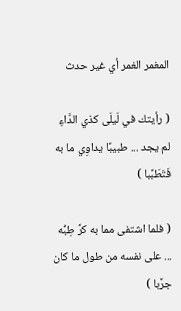المغمر الغمر أي غير حدث

( رأيتك في لَيلَى كذي الدَّاءِ لم يجد ... طبيبًا يداوِي ما به فَتَطَبَّبا )

( فلما اشتفى مما به كرَّ طِبُّه ... على نفسه من طول ما كان جرَّبا )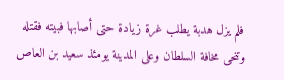فلم يزل هدبة يطلب غرة زيادة حتى أصابها فبيته فقتله وتنحى مخافة السلطان وعلى المدينة يومئذ سعيد بن العاص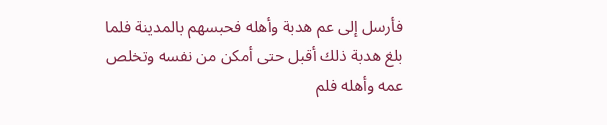فأرسل إلى عم هدبة وأهله فحبسهم بالمدينة فلما بلغ هدبة ذلك أقبل حتى أمكن من نفسه وتخلص عمه وأهله فلم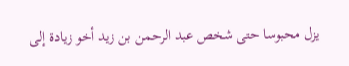يزل محبوسا حتى شخص عبد الرحمن بن زيد أخو زيادة إلى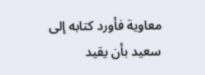معاوية فأورد كتابه إلى سعيد بأن يقيد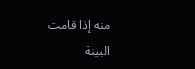منه إذا قامت البينة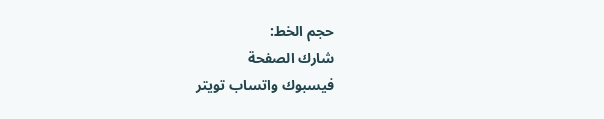حجم الخط:
شارك الصفحة
فيسبوك واتساب تويتر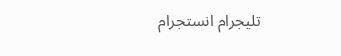تليجرام انستجرام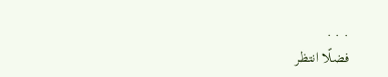. . .
فضلًا انتظر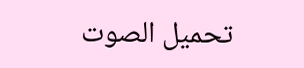تحميل الصوت